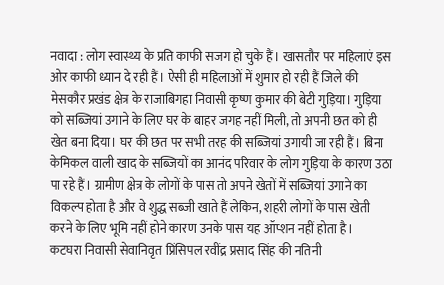नवादा : लोग स्वास्थ्य के प्रति काफी सजग हो चुके हैं। खासतौर पर महिलाएं इस ओर काफी ध्यान दे रही हैं। ऐसी ही महिलाओं में शुमार हो रही हैं जिले की मेसकौर प्रखंड क्षेत्र के राजाबिगहा निवासी कृष्ण कुमार की बेटी गुड़िया। गुड़िया को सब्जियां उगाने के लिए घर के बाहर जगह नहीं मिली, तो अपनी छत को ही खेत बना दिया। घर की छत पर सभी तरह की सब्जियां उगायी जा रही हैं। बिना केमिकल वाली खाद के सब्जियों का आनंद परिवार के लोग गुड़िया के कारण उठा पा रहे हैं। ग्रामीण क्षेत्र के लोगों के पास तो अपने खेतों में सब्जियां उगाने का विकल्प होता है और वे शुद्ध सब्जी खाते हैं लेकिन, शहरी लोगों के पास खेती करने के लिए भूमि नहीं होने कारण उनके पास यह ऑप्शन नहीं होता है।
कटघरा निवासी सेवानिवृत प्रिंसिपल रवींद्र प्रसाद सिंह की नतिनी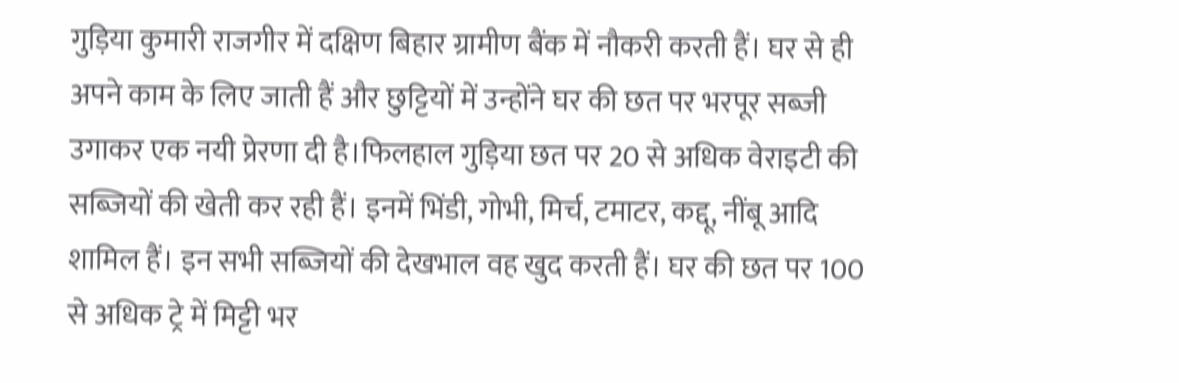गुड़िया कुमारी राजगीर में दक्षिण बिहार ग्रामीण बैंक में नौकरी करती हैं। घर से ही अपने काम के लिए जाती हैं और छुट्टियों में उन्होंने घर की छत पर भरपूर सब्जी उगाकर एक नयी प्रेरणा दी है।फिलहाल गुड़िया छत पर 20 से अधिक वेराइटी की सब्जियों की खेती कर रही हैं। इनमें भिंडी, गोभी, मिर्च, टमाटर, कद्दू, नींबू आदि शामिल हैं। इन सभी सब्जियों की देखभाल वह खुद करती हैं। घर की छत पर 100 से अधिक ट्रे में मिट्टी भर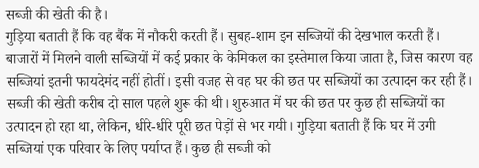सब्जी की खेती की है।
गुड़िया बताती हैं कि वह बैंक में नौकरी करती हैं। सुबह-शाम इन सब्जियों की देखभाल करती हैं। बाजारों में मिलने वाली सब्जियों में कई प्रकार के केमिकल का इस्तेमाल किया जाता है, जिस कारण वह सब्जियां इतनी फायदेमंद नहीं होतीं। इसी वजह से वह घर की छत पर सब्जियों का उत्पादन कर रही हैं। सब्जी की खेती करीब दो साल पहले शुरू की थी। शुरुआत में घर की छत पर कुछ ही सब्जियों का उत्पादन हो रहा था, लेकिन, धीरे-धीरे पूरी छत पेड़ों से भर गयी। गुड़िया बताती हैं कि घर में उगी सब्जियां एक परिवार के लिए पर्याप्त हैं। कुछ ही सब्जी को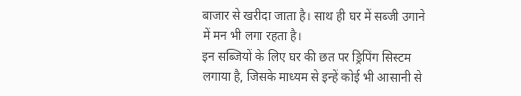बाजार से खरीदा जाता है। साथ ही घर में सब्जी उगाने में मन भी लगा रहता है।
इन सब्जियों के लिए घर की छत पर ड्रिपिंग सिस्टम लगाया है, जिसके माध्यम से इन्हें कोई भी आसानी से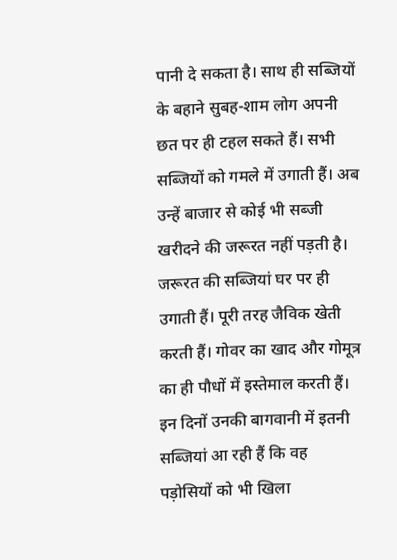पानी दे सकता है। साथ ही सब्जियों के बहाने सुबह-शाम लोग अपनी छत पर ही टहल सकते हैं। सभी सब्जियों को गमले में उगाती हैं। अब उन्हें बाजार से कोई भी सब्जी खरीदने की जरूरत नहीं पड़ती है। जरूरत की सब्जियां घर पर ही उगाती हैं। पूरी तरह जैविक खेती करती हैं। गोवर का खाद और गोमूत्र का ही पौधों में इस्तेमाल करती हैं। इन दिनों उनकी बागवानी में इतनी सब्जियां आ रही हैं कि वह पड़ोसियों को भी खिला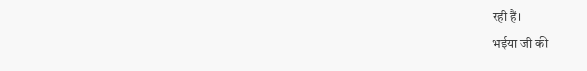रही हैं।
भईया जी की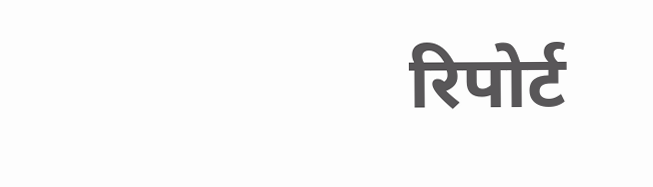रिपोर्ट